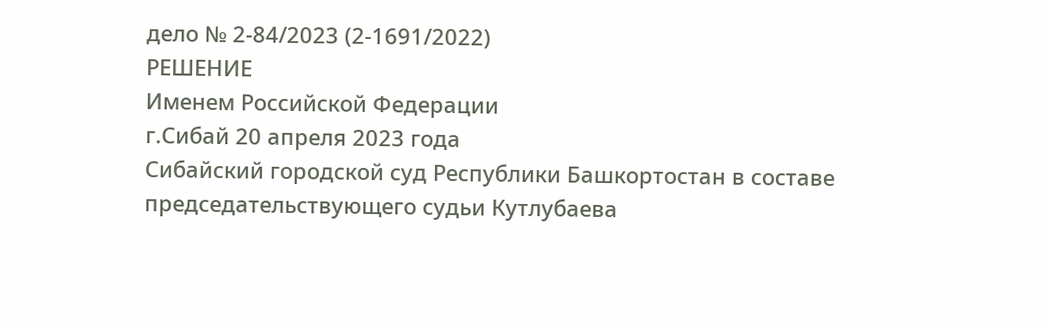дело № 2-84/2023 (2-1691/2022)
РЕШЕНИЕ
Именем Российской Федерации
г.Сибай 20 апреля 2023 года
Сибайский городской суд Республики Башкортостан в составе
председательствующего судьи Кутлубаева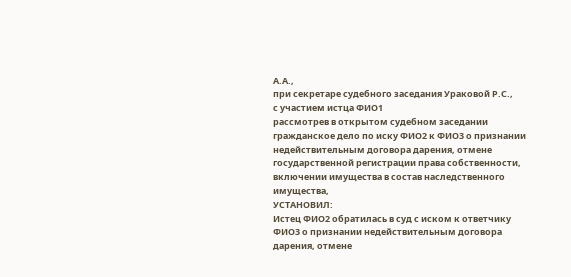А.А.,
при секретаре судебного заседания Ураковой Р.С.,
с участием истца ФИО1
рассмотрев в открытом судебном заседании гражданское дело по иску ФИО2 к ФИО3 о признании недействительным договора дарения, отмене государственной регистрации права собственности, включении имущества в состав наследственного имущества,
УСТАНОВИЛ:
Истец ФИО2 обратилась в суд с иском к ответчику ФИО3 о признании недействительным договора дарения, отмене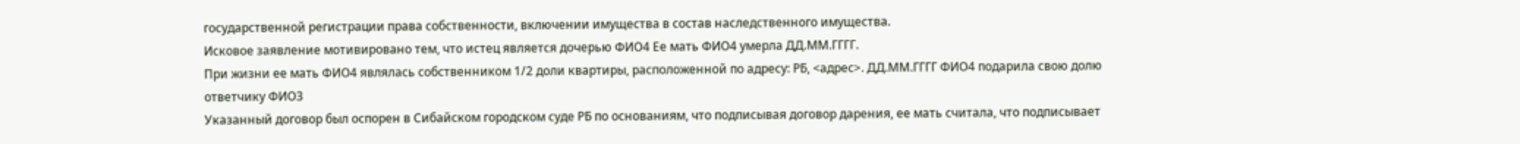государственной регистрации права собственности, включении имущества в состав наследственного имущества.
Исковое заявление мотивировано тем, что истец является дочерью ФИО4 Ее мать ФИО4 умерла ДД.ММ.ГГГГ.
При жизни ее мать ФИО4 являлась собственником 1/2 доли квартиры, расположенной по адресу: РБ, <адрес>. ДД.ММ.ГГГГ ФИО4 подарила свою долю ответчику ФИО3
Указанный договор был оспорен в Сибайском городском суде РБ по основаниям, что подписывая договор дарения, ее мать считала, что подписывает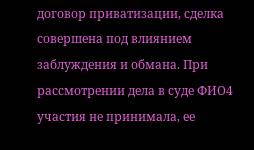договор приватизации, сделка совершена под влиянием заблуждения и обмана. При рассмотрении дела в суде ФИО4 участия не принимала, ее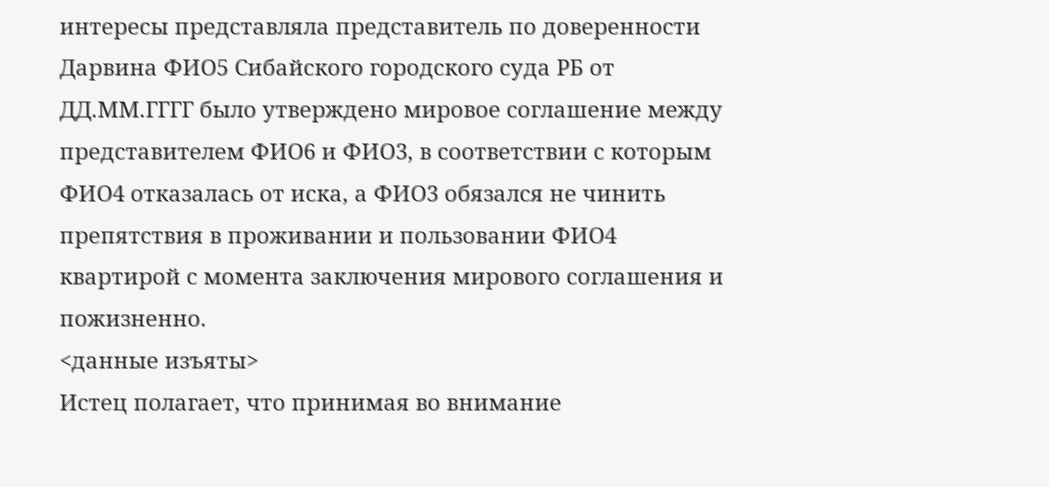интересы представляла представитель по доверенности Дарвина ФИО5 Сибайского городского суда РБ от ДД.ММ.ГГГГ было утверждено мировое соглашение между представителем ФИО6 и ФИО3, в соответствии с которым ФИО4 отказалась от иска, а ФИО3 обязался не чинить препятствия в проживании и пользовании ФИО4 квартирой с момента заключения мирового соглашения и пожизненно.
<данные изъяты>
Истец полагает, что принимая во внимание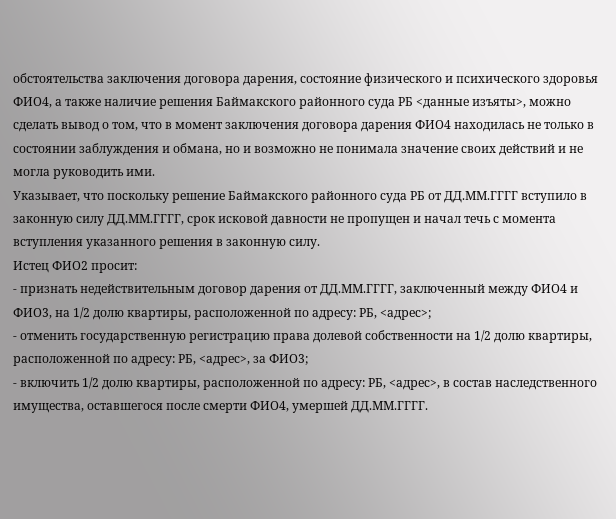обстоятельства заключения договора дарения, состояние физического и психического здоровья ФИО4, а также наличие решения Баймакского районного суда РБ <данные изъяты>, можно сделать вывод о том, что в момент заключения договора дарения ФИО4 находилась не только в состоянии заблуждения и обмана, но и возможно не понимала значение своих действий и не могла руководить ими.
Указывает, что поскольку решение Баймакского районного суда РБ от ДД.ММ.ГГГГ вступило в законную силу ДД.ММ.ГГГГ, срок исковой давности не пропущен и начал течь с момента вступления указанного решения в законную силу.
Истец ФИО2 просит:
- признать недействительным договор дарения от ДД.ММ.ГГГГ, заключенный между ФИО4 и ФИО3, на 1/2 долю квартиры, расположенной по адресу: РБ, <адрес>;
- отменить государственную регистрацию права долевой собственности на 1/2 долю квартиры, расположенной по адресу: РБ, <адрес>, за ФИО3;
- включить 1/2 долю квартиры, расположенной по адресу: РБ, <адрес>, в состав наследственного имущества, оставшегося после смерти ФИО4, умершей ДД.ММ.ГГГГ.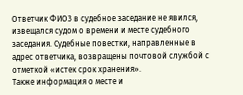Ответчик ФИО3 в судебное заседание не явился, извещался судом о времени и месте судебного заседания. Судебные повестки, направленные в адрес ответчика, возвращены почтовой службой с отметкой «истек срок хранения».
Также информация о месте и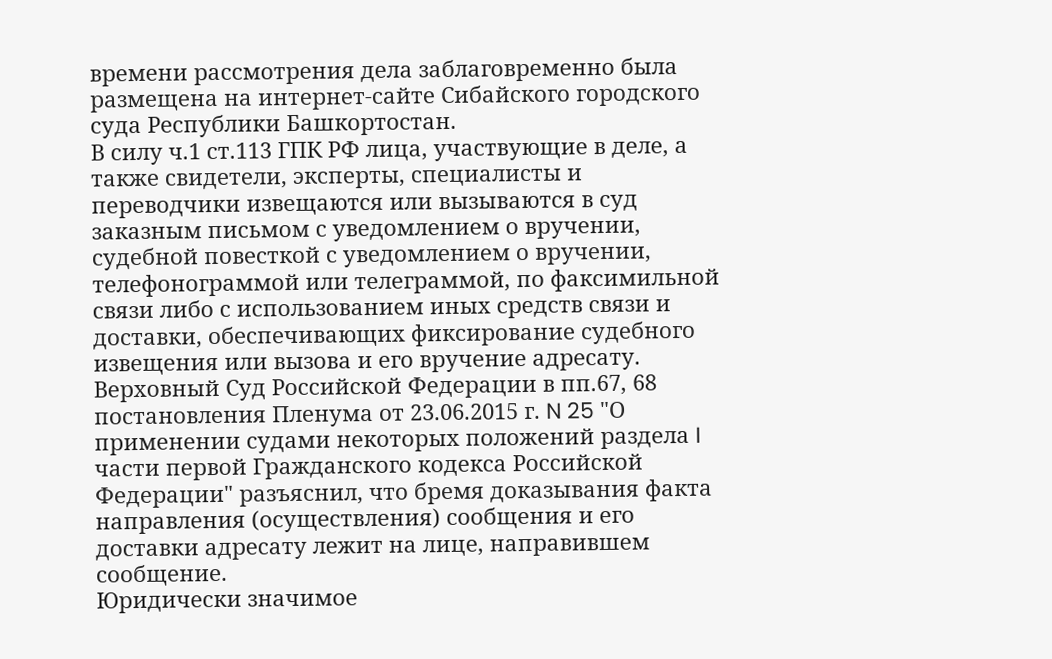времени рассмотрения дела заблаговременно была размещена на интернет-сайте Сибайского городского суда Республики Башкортостан.
В силу ч.1 ст.113 ГПК РФ лица, участвующие в деле, а также свидетели, эксперты, специалисты и переводчики извещаются или вызываются в суд заказным письмом с уведомлением о вручении, судебной повесткой с уведомлением о вручении, телефонограммой или телеграммой, по факсимильной связи либо с использованием иных средств связи и доставки, обеспечивающих фиксирование судебного извещения или вызова и его вручение адресату.
Верховный Суд Российской Федерации в пп.67, 68 постановления Пленума от 23.06.2015 г. N 25 "О применении судами некоторых положений раздела I части первой Гражданского кодекса Российской Федерации" разъяснил, что бремя доказывания факта направления (осуществления) сообщения и его доставки адресату лежит на лице, направившем сообщение.
Юридически значимое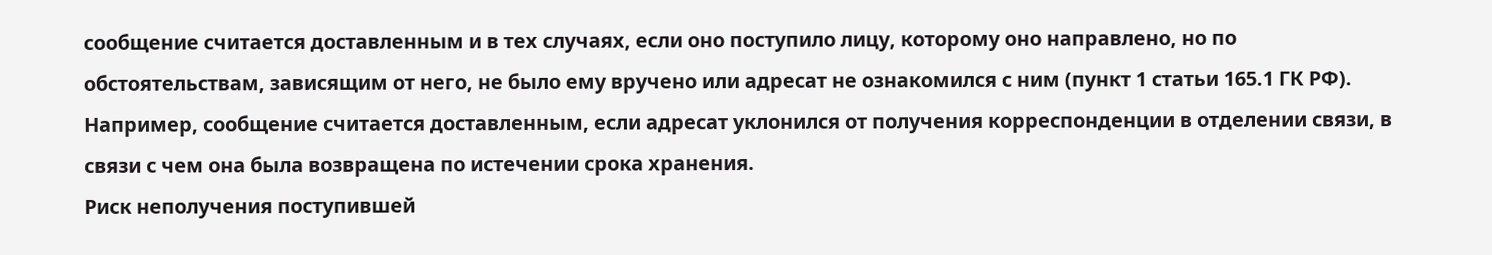сообщение считается доставленным и в тех случаях, если оно поступило лицу, которому оно направлено, но по обстоятельствам, зависящим от него, не было ему вручено или адресат не ознакомился с ним (пункт 1 статьи 165.1 ГК РФ). Например, сообщение считается доставленным, если адресат уклонился от получения корреспонденции в отделении связи, в связи с чем она была возвращена по истечении срока хранения.
Риск неполучения поступившей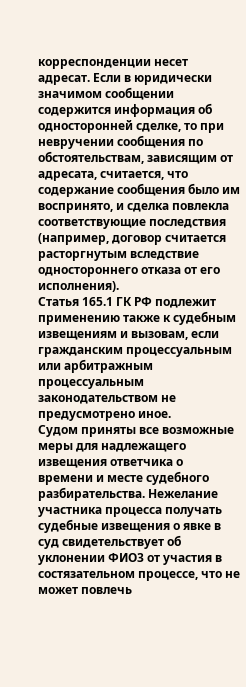корреспонденции несет адресат. Если в юридически значимом сообщении содержится информация об односторонней сделке, то при невручении сообщения по обстоятельствам, зависящим от адресата, считается, что содержание сообщения было им воспринято, и сделка повлекла соответствующие последствия (например, договор считается расторгнутым вследствие одностороннего отказа от его исполнения).
Статья 165.1 ГК РФ подлежит применению также к судебным извещениям и вызовам, если гражданским процессуальным или арбитражным процессуальным законодательством не предусмотрено иное.
Судом приняты все возможные меры для надлежащего извещения ответчика о времени и месте судебного разбирательства. Нежелание участника процесса получать судебные извещения о явке в суд свидетельствует об уклонении ФИО3 от участия в состязательном процессе, что не может повлечь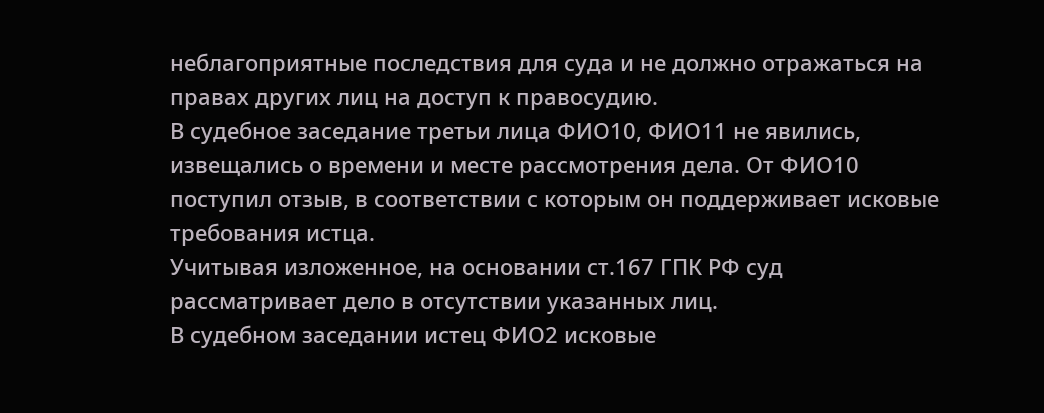неблагоприятные последствия для суда и не должно отражаться на правах других лиц на доступ к правосудию.
В судебное заседание третьи лица ФИО10, ФИО11 не явились, извещались о времени и месте рассмотрения дела. От ФИО10 поступил отзыв, в соответствии с которым он поддерживает исковые требования истца.
Учитывая изложенное, на основании ст.167 ГПК РФ суд рассматривает дело в отсутствии указанных лиц.
В судебном заседании истец ФИО2 исковые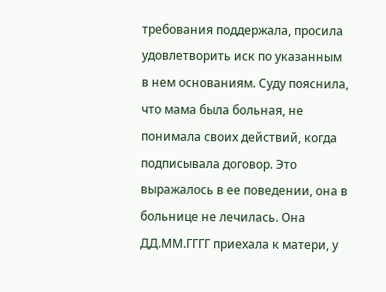требования поддержала, просила удовлетворить иск по указанным в нем основаниям. Суду пояснила, что мама была больная, не понимала своих действий, когда подписывала договор. Это выражалось в ее поведении, она в больнице не лечилась. Она ДД.ММ.ГГГГ приехала к матери, у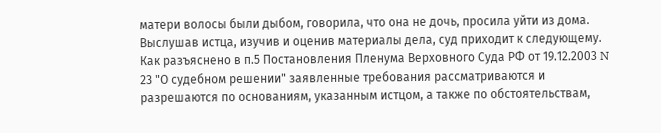матери волосы были дыбом, говорила, что она не дочь, просила уйти из дома.
Выслушав истца, изучив и оценив материалы дела, суд приходит к следующему.
Как разъяснено в п.5 Постановления Пленума Верховного Суда РФ от 19.12.2003 N 23 "О судебном решении" заявленные требования рассматриваются и разрешаются по основаниям, указанным истцом, а также по обстоятельствам,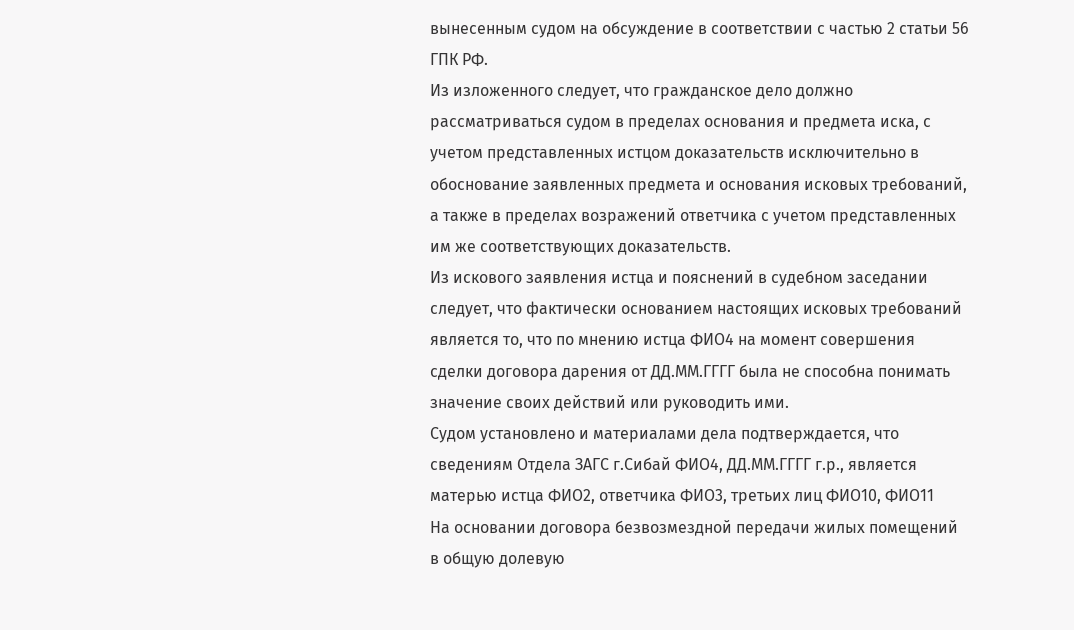вынесенным судом на обсуждение в соответствии с частью 2 статьи 56 ГПК РФ.
Из изложенного следует, что гражданское дело должно рассматриваться судом в пределах основания и предмета иска, с учетом представленных истцом доказательств исключительно в обоснование заявленных предмета и основания исковых требований, а также в пределах возражений ответчика с учетом представленных им же соответствующих доказательств.
Из искового заявления истца и пояснений в судебном заседании следует, что фактически основанием настоящих исковых требований является то, что по мнению истца ФИО4 на момент совершения сделки договора дарения от ДД.ММ.ГГГГ была не способна понимать значение своих действий или руководить ими.
Судом установлено и материалами дела подтверждается, что сведениям Отдела ЗАГС г.Сибай ФИО4, ДД.ММ.ГГГГ г.р., является матерью истца ФИО2, ответчика ФИО3, третьих лиц ФИО10, ФИО11
На основании договора безвозмездной передачи жилых помещений в общую долевую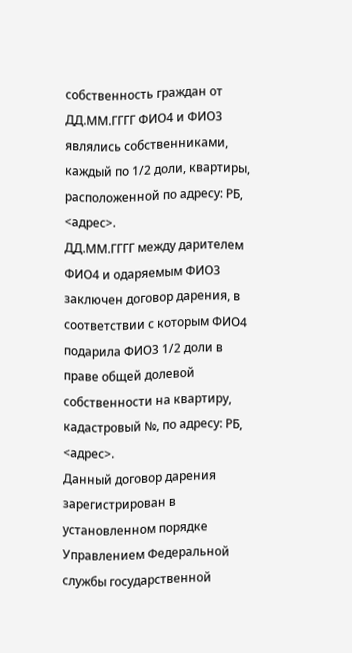собственность граждан от ДД.ММ.ГГГГ ФИО4 и ФИО3 являлись собственниками, каждый по 1/2 доли, квартиры, расположенной по адресу: РБ, <адрес>.
ДД.ММ.ГГГГ между дарителем ФИО4 и одаряемым ФИО3 заключен договор дарения, в соответствии с которым ФИО4 подарила ФИО3 1/2 доли в праве общей долевой собственности на квартиру, кадастровый №, по адресу: РБ, <адрес>.
Данный договор дарения зарегистрирован в установленном порядке Управлением Федеральной службы государственной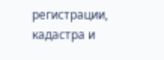регистрации, кадастра и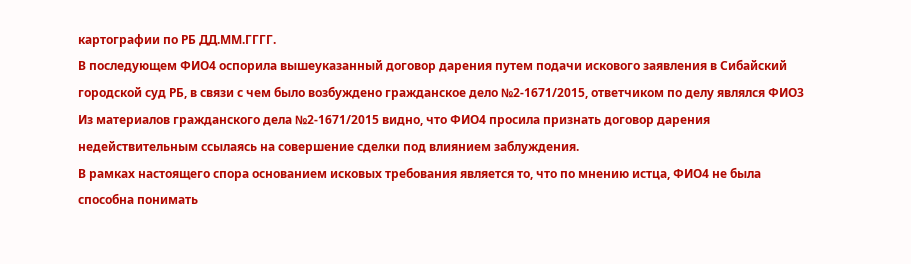картографии по РБ ДД.ММ.ГГГГ.
В последующем ФИО4 оспорила вышеуказанный договор дарения путем подачи искового заявления в Сибайский городской суд РБ, в связи с чем было возбуждено гражданское дело №2-1671/2015, ответчиком по делу являлся ФИО3
Из материалов гражданского дела №2-1671/2015 видно, что ФИО4 просила признать договор дарения недействительным ссылаясь на совершение сделки под влиянием заблуждения.
В рамках настоящего спора основанием исковых требования является то, что по мнению истца, ФИО4 не была способна понимать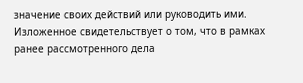значение своих действий или руководить ими.
Изложенное свидетельствует о том, что в рамках ранее рассмотренного дела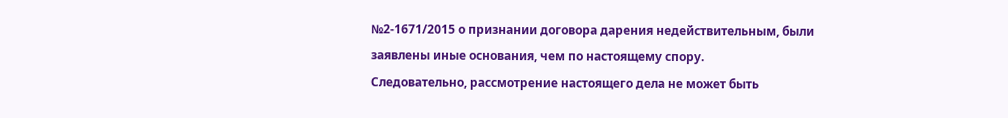№2-1671/2015 о признании договора дарения недействительным, были заявлены иные основания, чем по настоящему спору.
Следовательно, рассмотрение настоящего дела не может быть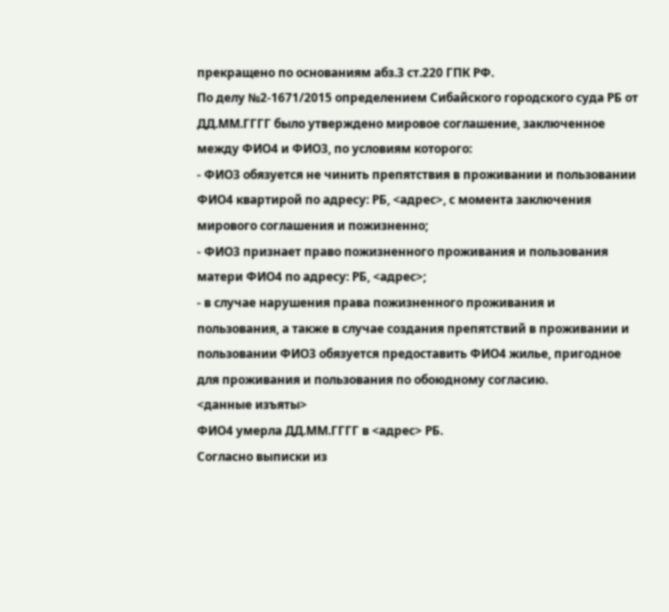прекращено по основаниям абз.3 ст.220 ГПК РФ.
По делу №2-1671/2015 определением Сибайского городского суда РБ от ДД.ММ.ГГГГ было утверждено мировое соглашение, заключенное между ФИО4 и ФИО3, по условиям которого:
- ФИО3 обязуется не чинить препятствия в проживании и пользовании ФИО4 квартирой по адресу: РБ, <адрес>, с момента заключения мирового соглашения и пожизненно;
- ФИО3 признает право пожизненного проживания и пользования матери ФИО4 по адресу: РБ, <адрес>;
- в случае нарушения права пожизненного проживания и пользования, а также в случае создания препятствий в проживании и пользовании ФИО3 обязуется предоставить ФИО4 жилье, пригодное для проживания и пользования по обоюдному согласию.
<данные изъяты>
ФИО4 умерла ДД.ММ.ГГГГ в <адрес> РБ.
Согласно выписки из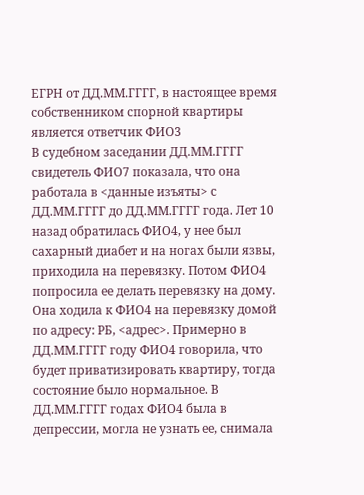ЕГРН от ДД.ММ.ГГГГ, в настоящее время собственником спорной квартиры является ответчик ФИО3
В судебном заседании ДД.ММ.ГГГГ свидетель ФИО7 показала, что она работала в <данные изъяты> с ДД.ММ.ГГГГ до ДД.ММ.ГГГГ года. Лет 10 назад обратилась ФИО4, у нее был сахарный диабет и на ногах были язвы, приходила на перевязку. Потом ФИО4 попросила ее делать перевязку на дому. Она ходила к ФИО4 на перевязку домой по адресу: РБ, <адрес>. Примерно в ДД.ММ.ГГГГ году ФИО4 говорила, что будет приватизировать квартиру, тогда состояние было нормальное. В ДД.ММ.ГГГГ годах ФИО4 была в депрессии, могла не узнать ее, снимала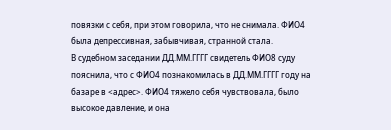повязки с себя, при этом говорила, что не снимала. ФИО4 была депрессивная, забывчивая, странной стала.
В судебном заседании ДД.ММ.ГГГГ свидетель ФИО8 суду пояснила, что с ФИО4 познакомилась в ДД.ММ.ГГГГ году на базаре в <адрес>. ФИО4 тяжело себя чувствовала, было высокое давление, и она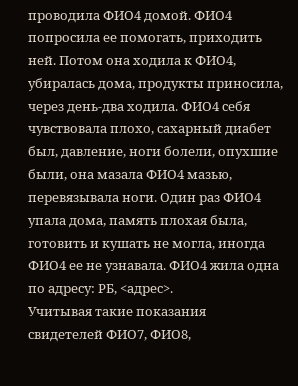проводила ФИО4 домой. ФИО4 попросила ее помогать, приходить ней. Потом она ходила к ФИО4, убиралась дома, продукты приносила, через день-два ходила. ФИО4 себя чувствовала плохо, сахарный диабет был, давление, ноги болели, опухшие были, она мазала ФИО4 мазью, перевязывала ноги. Один раз ФИО4 упала дома, память плохая была, готовить и кушать не могла, иногда ФИО4 ее не узнавала. ФИО4 жила одна по адресу: РБ, <адрес>.
Учитывая такие показания свидетелей ФИО7, ФИО8,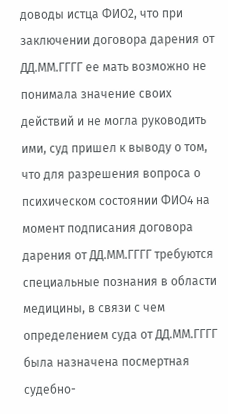доводы истца ФИО2, что при заключении договора дарения от ДД.ММ.ГГГГ ее мать возможно не понимала значение своих действий и не могла руководить ими, суд пришел к выводу о том, что для разрешения вопроса о психическом состоянии ФИО4 на момент подписания договора дарения от ДД.ММ.ГГГГ требуются специальные познания в области медицины, в связи с чем определением суда от ДД.ММ.ГГГГ была назначена посмертная судебно-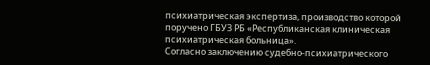психиатрическая экспертиза, производство которой поручено ГБУЗ РБ «Республиканская клиническая психиатрическая больница».
Согласно заключению судебно-психиатрического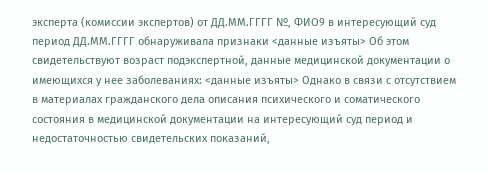эксперта (комиссии экспертов) от ДД.ММ.ГГГГ №, ФИО9 в интересующий суд период ДД.ММ.ГГГГ обнаруживала признаки <данные изъяты> Об этом свидетельствуют возраст подэкспертной, данные медицинской документации о имеющихся у нее заболеваниях: <данные изъяты> Однако в связи с отсутствием в материалах гражданского дела описания психического и соматического состояния в медицинской документации на интересующий суд период и недостаточностью свидетельских показаний,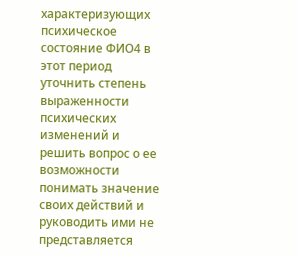характеризующих психическое состояние ФИО4 в этот период уточнить степень выраженности психических изменений и решить вопрос о ее возможности понимать значение своих действий и руководить ими не представляется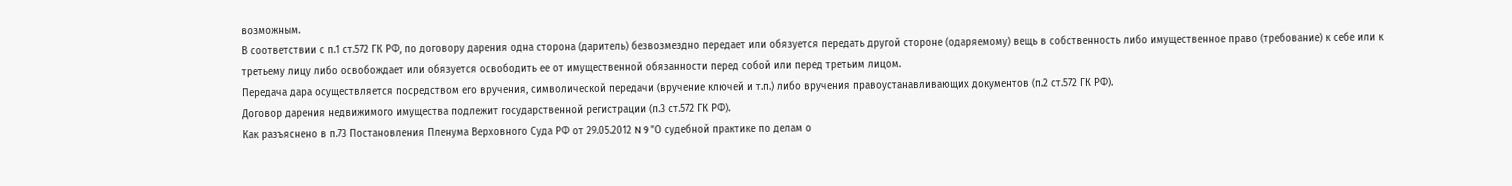возможным.
В соответствии с п.1 ст.572 ГК РФ, по договору дарения одна сторона (даритель) безвозмездно передает или обязуется передать другой стороне (одаряемому) вещь в собственность либо имущественное право (требование) к себе или к третьему лицу либо освобождает или обязуется освободить ее от имущественной обязанности перед собой или перед третьим лицом.
Передача дара осуществляется посредством его вручения, символической передачи (вручение ключей и т.п.) либо вручения правоустанавливающих документов (п.2 ст.572 ГК РФ).
Договор дарения недвижимого имущества подлежит государственной регистрации (п.3 ст.572 ГК РФ).
Как разъяснено в п.73 Постановления Пленума Верховного Суда РФ от 29.05.2012 N 9 "О судебной практике по делам о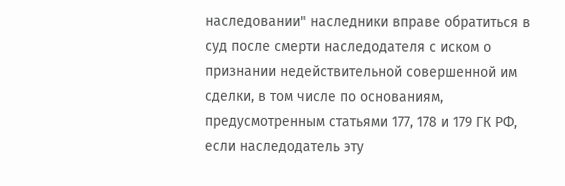наследовании" наследники вправе обратиться в суд после смерти наследодателя с иском о признании недействительной совершенной им сделки, в том числе по основаниям, предусмотренным статьями 177, 178 и 179 ГК РФ, если наследодатель эту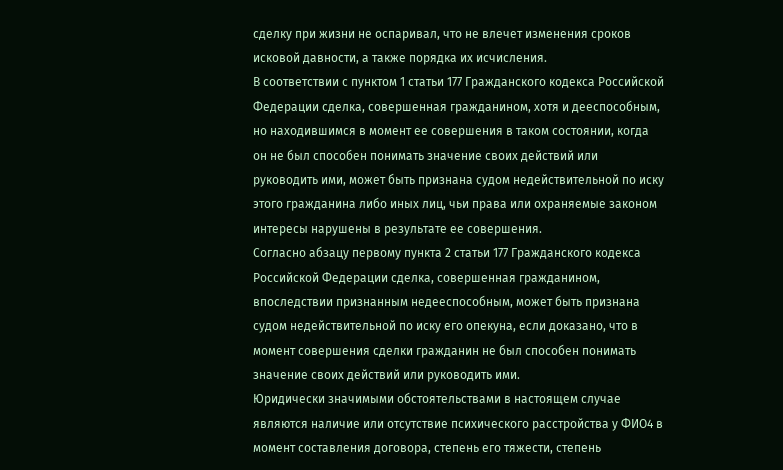сделку при жизни не оспаривал, что не влечет изменения сроков исковой давности, а также порядка их исчисления.
В соответствии с пунктом 1 статьи 177 Гражданского кодекса Российской Федерации сделка, совершенная гражданином, хотя и дееспособным, но находившимся в момент ее совершения в таком состоянии, когда он не был способен понимать значение своих действий или руководить ими, может быть признана судом недействительной по иску этого гражданина либо иных лиц, чьи права или охраняемые законом интересы нарушены в результате ее совершения.
Согласно абзацу первому пункта 2 статьи 177 Гражданского кодекса Российской Федерации сделка, совершенная гражданином, впоследствии признанным недееспособным, может быть признана судом недействительной по иску его опекуна, если доказано, что в момент совершения сделки гражданин не был способен понимать значение своих действий или руководить ими.
Юридически значимыми обстоятельствами в настоящем случае являются наличие или отсутствие психического расстройства у ФИО4 в момент составления договора, степень его тяжести, степень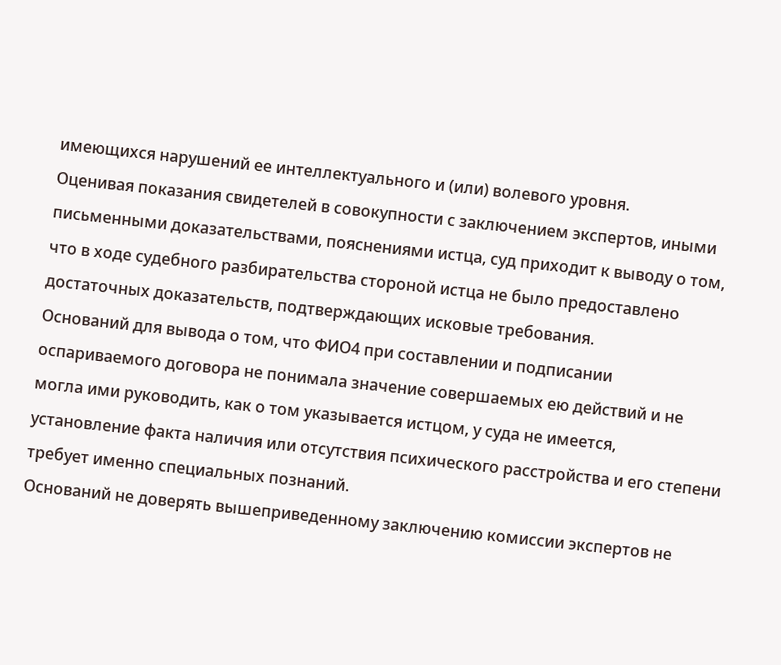имеющихся нарушений ее интеллектуального и (или) волевого уровня.
Оценивая показания свидетелей в совокупности с заключением экспертов, иными письменными доказательствами, пояснениями истца, суд приходит к выводу о том, что в ходе судебного разбирательства стороной истца не было предоставлено достаточных доказательств, подтверждающих исковые требования.
Оснований для вывода о том, что ФИО4 при составлении и подписании оспариваемого договора не понимала значение совершаемых ею действий и не могла ими руководить, как о том указывается истцом, у суда не имеется, установление факта наличия или отсутствия психического расстройства и его степени требует именно специальных познаний.
Оснований не доверять вышеприведенному заключению комиссии экспертов не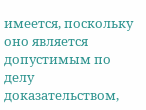имеется, поскольку оно является допустимым по делу доказательством,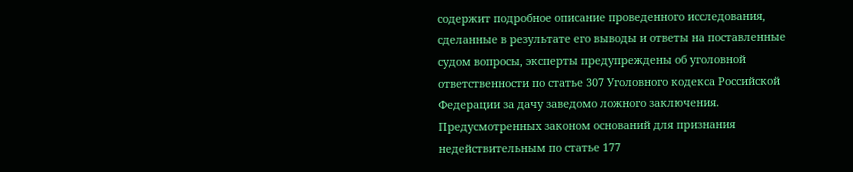содержит подробное описание проведенного исследования, сделанные в результате его выводы и ответы на поставленные судом вопросы, эксперты предупреждены об уголовной ответственности по статье 307 Уголовного кодекса Российской Федерации за дачу заведомо ложного заключения.
Предусмотренных законом оснований для признания недействительным по статье 177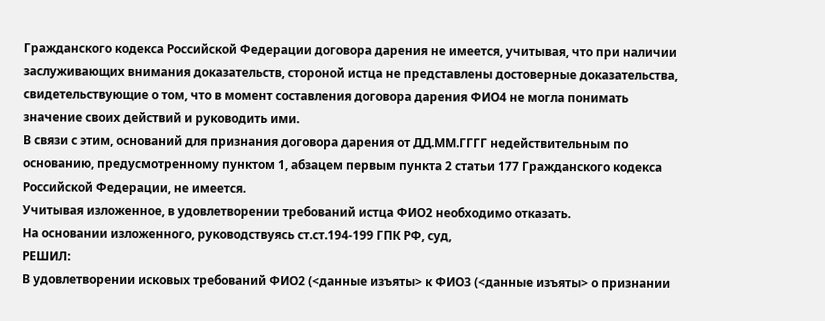Гражданского кодекса Российской Федерации договора дарения не имеется, учитывая, что при наличии заслуживающих внимания доказательств, стороной истца не представлены достоверные доказательства, свидетельствующие о том, что в момент составления договора дарения ФИО4 не могла понимать значение своих действий и руководить ими.
В связи с этим, оснований для признания договора дарения от ДД.ММ.ГГГГ недействительным по основанию, предусмотренному пунктом 1, абзацем первым пункта 2 статьи 177 Гражданского кодекса Российской Федерации, не имеется.
Учитывая изложенное, в удовлетворении требований истца ФИО2 необходимо отказать.
На основании изложенного, руководствуясь ст.ст.194-199 ГПК РФ, суд,
РЕШИЛ:
В удовлетворении исковых требований ФИО2 (<данные изъяты> к ФИО3 (<данные изъяты> о признании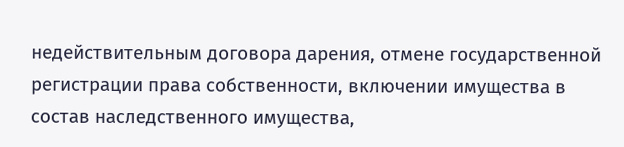недействительным договора дарения, отмене государственной регистрации права собственности, включении имущества в состав наследственного имущества,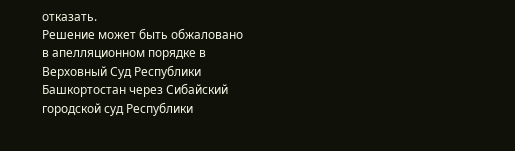отказать.
Решение может быть обжаловано в апелляционном порядке в Верховный Суд Республики Башкортостан через Сибайский городской суд Республики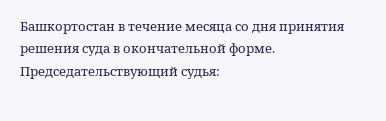Башкортостан в течение месяца со дня принятия решения суда в окончательной форме.
Председательствующий судья: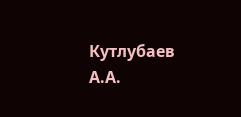Кутлубаев А.А.